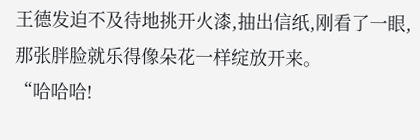王德发迫不及待地挑开火漆,抽出信纸,刚看了一眼,那张胖脸就乐得像朵花一样绽放开来。
“哈哈哈!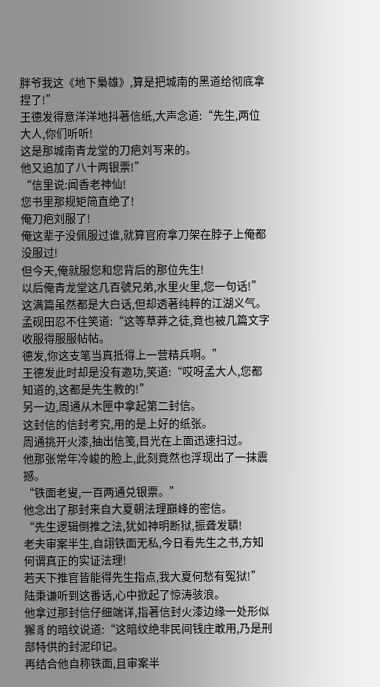胖爷我这《地下梟雄》,算是把城南的黑道给彻底拿捏了!”
王德发得意洋洋地抖著信纸,大声念道:“先生,两位大人,你们听听!
这是那城南青龙堂的刀疤刘写来的。
他又追加了八十两银票!”
“信里说:闻香老神仙!
您书里那规矩简直绝了!
俺刀疤刘服了!
俺这辈子没佩服过谁,就算官府拿刀架在脖子上俺都没服过!
但今天,俺就服您和您背后的那位先生!
以后俺青龙堂这几百號兄弟,水里火里,您一句话!”
这满篇虽然都是大白话,但却透著纯粹的江湖义气。
孟砚田忍不住笑道:“这等草莽之徒,竟也被几篇文字收服得服服帖帖。
德发,你这支笔当真抵得上一营精兵啊。”
王德发此时却是没有邀功,笑道:“哎呀孟大人,您都知道的,这都是先生教的!”
另一边,周通从木匣中拿起第二封信。
这封信的信封考究,用的是上好的纸张。
周通挑开火漆,抽出信笺,目光在上面迅速扫过。
他那张常年冷峻的脸上,此刻竟然也浮现出了一抹震撼。
“铁面老叟,一百两通兑银票。”
他念出了那封来自大夏朝法理巔峰的密信。
“先生逻辑倒推之法,犹如神明断狱,振聋发聵!
老夫审案半生,自詡铁面无私,今日看先生之书,方知何谓真正的实证法理!
若天下推官皆能得先生指点,我大夏何愁有冤狱!”
陆秉谦听到这番话,心中掀起了惊涛骇浪。
他拿过那封信仔细端详,指著信封火漆边缘一处形似獬豸的暗纹说道:“这暗纹绝非民间钱庄敢用,乃是刑部特供的封泥印记。
再结合他自称铁面,且审案半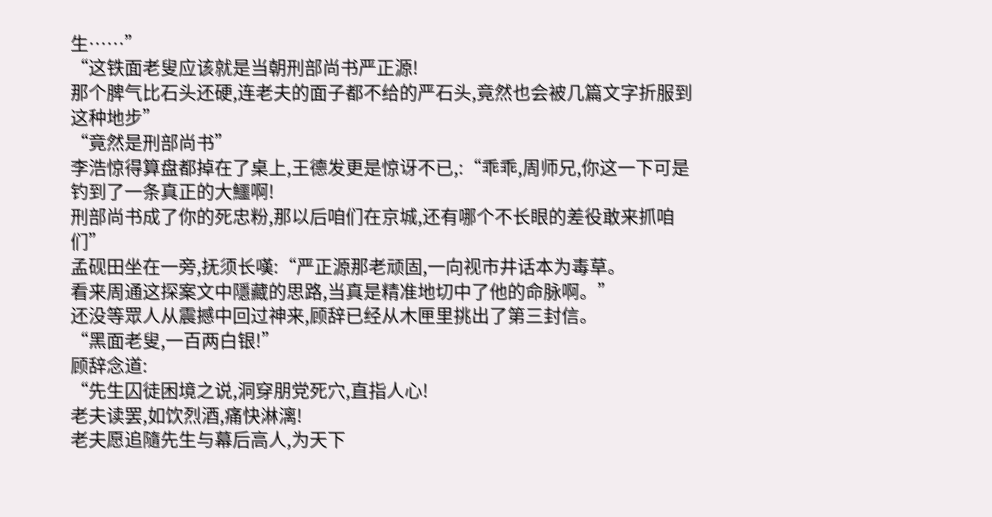生……”
“这铁面老叟应该就是当朝刑部尚书严正源!
那个脾气比石头还硬,连老夫的面子都不给的严石头,竟然也会被几篇文字折服到这种地步”
“竟然是刑部尚书”
李浩惊得算盘都掉在了桌上,王德发更是惊讶不已,:“乖乖,周师兄,你这一下可是钓到了一条真正的大鱷啊!
刑部尚书成了你的死忠粉,那以后咱们在京城,还有哪个不长眼的差役敢来抓咱们”
孟砚田坐在一旁,抚须长嘆:“严正源那老顽固,一向视市井话本为毒草。
看来周通这探案文中隱藏的思路,当真是精准地切中了他的命脉啊。”
还没等眾人从震撼中回过神来,顾辞已经从木匣里挑出了第三封信。
“黑面老叟,一百两白银!”
顾辞念道:
“先生囚徒困境之说,洞穿朋党死穴,直指人心!
老夫读罢,如饮烈酒,痛快淋漓!
老夫愿追隨先生与幕后高人,为天下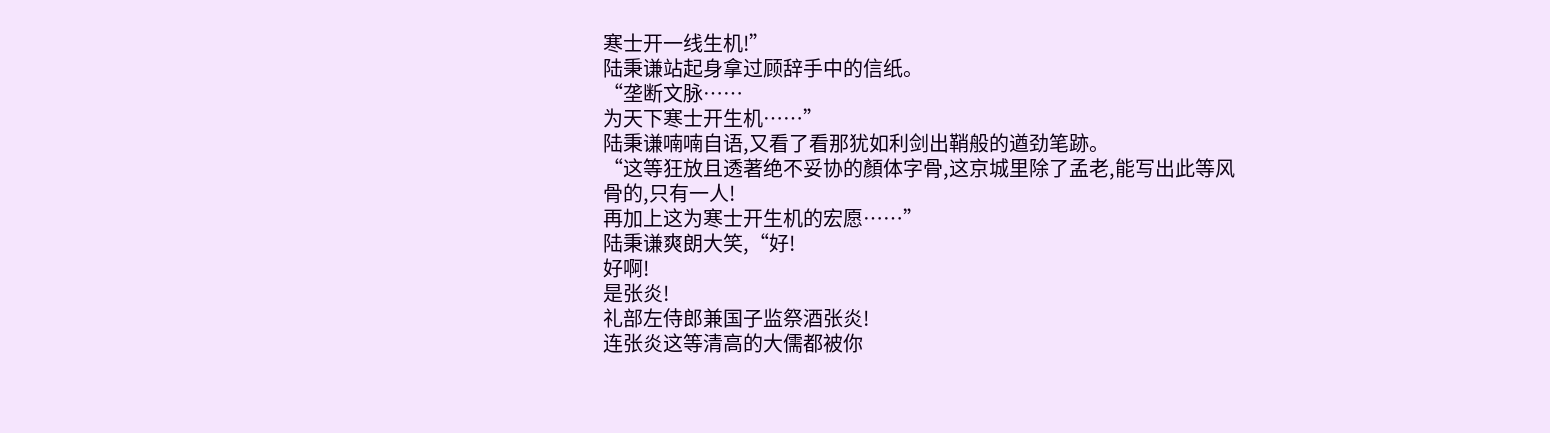寒士开一线生机!”
陆秉谦站起身拿过顾辞手中的信纸。
“垄断文脉……
为天下寒士开生机……”
陆秉谦喃喃自语,又看了看那犹如利剑出鞘般的遒劲笔跡。
“这等狂放且透著绝不妥协的顏体字骨,这京城里除了孟老,能写出此等风骨的,只有一人!
再加上这为寒士开生机的宏愿……”
陆秉谦爽朗大笑,“好!
好啊!
是张炎!
礼部左侍郎兼国子监祭酒张炎!
连张炎这等清高的大儒都被你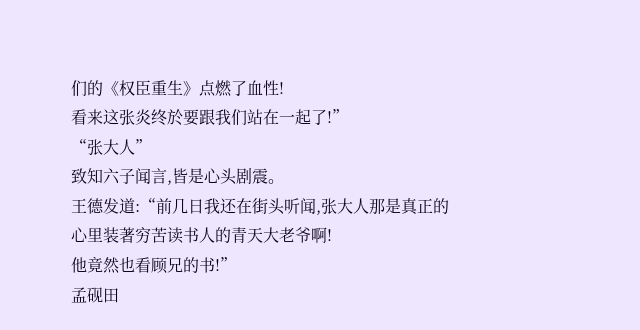们的《权臣重生》点燃了血性!
看来这张炎终於要跟我们站在一起了!”
“张大人”
致知六子闻言,皆是心头剧震。
王德发道:“前几日我还在街头听闻,张大人那是真正的心里装著穷苦读书人的青天大老爷啊!
他竟然也看顾兄的书!”
孟砚田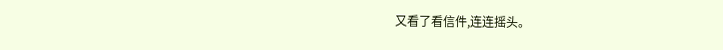又看了看信件,连连摇头。